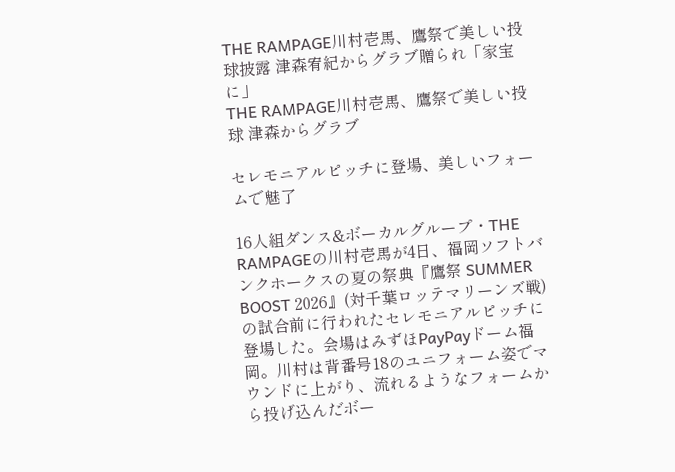THE RAMPAGE川村壱馬、鷹祭で美しい投球披露 津森宥紀からグラブ贈られ「家宝に」
THE RAMPAGE川村壱馬、鷹祭で美しい投球 津森からグラブ

セレモニアルピッチに登場、美しいフォームで魅了

16人組ダンス&ボーカルグループ・THE RAMPAGEの川村壱馬が4日、福岡ソフトバンクホークスの夏の祭典『鷹祭 SUMMER BOOST 2026』(対千葉ロッテマリーンズ戦)の試合前に行われたセレモニアルピッチに登場した。会場はみずほPayPayドーム福岡。川村は背番号18のユニフォーム姿でマウンドに上がり、流れるようなフォームから投げ込んだボー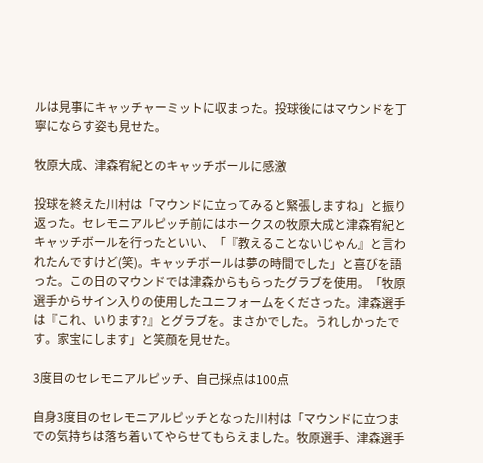ルは見事にキャッチャーミットに収まった。投球後にはマウンドを丁寧にならす姿も見せた。

牧原大成、津森宥紀とのキャッチボールに感激

投球を終えた川村は「マウンドに立ってみると緊張しますね」と振り返った。セレモニアルピッチ前にはホークスの牧原大成と津森宥紀とキャッチボールを行ったといい、「『教えることないじゃん』と言われたんですけど(笑)。キャッチボールは夢の時間でした」と喜びを語った。この日のマウンドでは津森からもらったグラブを使用。「牧原選手からサイン入りの使用したユニフォームをくださった。津森選手は『これ、いります?』とグラブを。まさかでした。うれしかったです。家宝にします」と笑顔を見せた。

3度目のセレモニアルピッチ、自己採点は100点

自身3度目のセレモニアルピッチとなった川村は「マウンドに立つまでの気持ちは落ち着いてやらせてもらえました。牧原選手、津森選手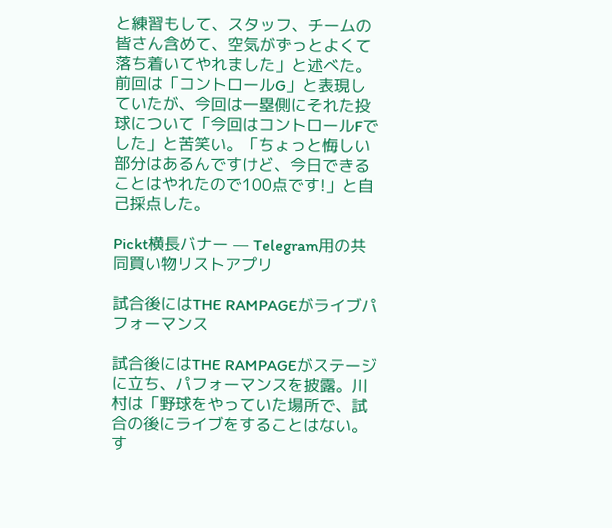と練習もして、スタッフ、チームの皆さん含めて、空気がずっとよくて落ち着いてやれました」と述べた。前回は「コントロールG」と表現していたが、今回は一塁側にそれた投球について「今回はコントロールFでした」と苦笑い。「ちょっと悔しい部分はあるんですけど、今日できることはやれたので100点です!」と自己採点した。

Pickt横長バナー — Telegram用の共同買い物リストアプリ

試合後にはTHE RAMPAGEがライブパフォーマンス

試合後にはTHE RAMPAGEがステージに立ち、パフォーマンスを披露。川村は「野球をやっていた場所で、試合の後にライブをすることはない。す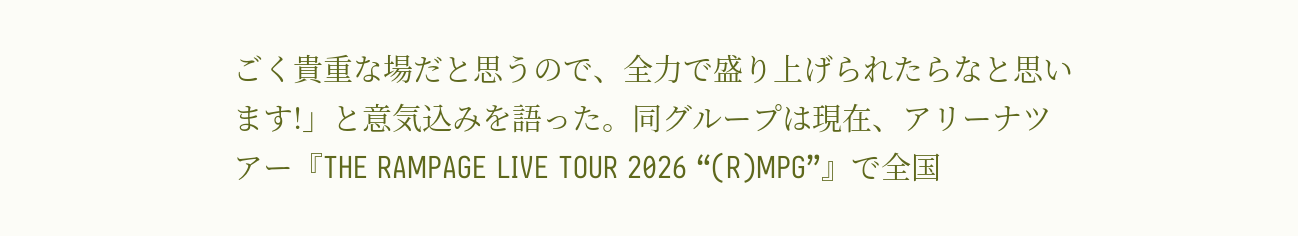ごく貴重な場だと思うので、全力で盛り上げられたらなと思います!」と意気込みを語った。同グループは現在、アリーナツアー『THE RAMPAGE LIVE TOUR 2026 “(R)MPG”』で全国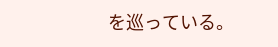を巡っている。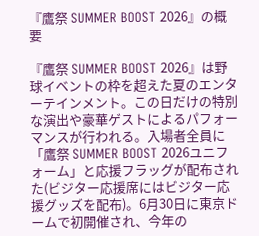『鷹祭 SUMMER BOOST 2026』の概要

『鷹祭 SUMMER BOOST 2026』は野球イベントの枠を超えた夏のエンターテインメント。この日だけの特別な演出や豪華ゲストによるパフォーマンスが行われる。入場者全員に「鷹祭 SUMMER BOOST 2026ユニフォーム」と応援フラッグが配布された(ビジター応援席にはビジター応援グッズを配布)。6月30日に東京ドームで初開催され、今年の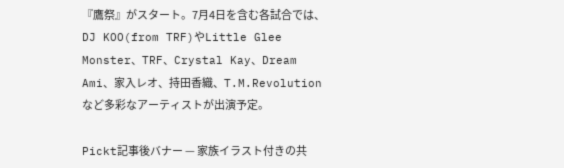『鷹祭』がスタート。7月4日を含む各試合では、DJ KOO(from TRF)やLittle Glee Monster、TRF、Crystal Kay、Dream Ami、家入レオ、持田香織、T.M.Revolutionなど多彩なアーティストが出演予定。

Pickt記事後バナー — 家族イラスト付きの共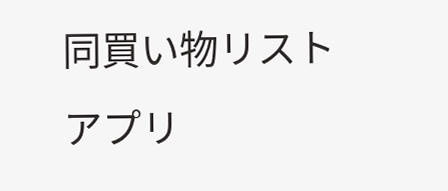同買い物リストアプリ